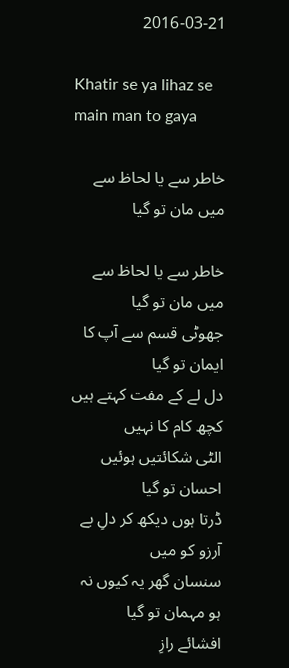2016-03-21

Khatir se ya lihaz se main man to gaya

خاطر سے یا لحاظ سے میں مان تو گیا

خاطر سے یا لحاظ سے میں مان تو گیا
جھوٹی قسم سے آپ کا ایمان تو گیا
دل لے کے مفت کہتے ہیں کچھ کام کا نہیں
الٹی شکائتیں ہوئیں احسان تو گیا
ڈرتا ہوں دیکھ کر دلِ بے آرزو کو میں
سنسان گھر یہ کیوں نہ ہو مہمان تو گیا
افشائے رازِ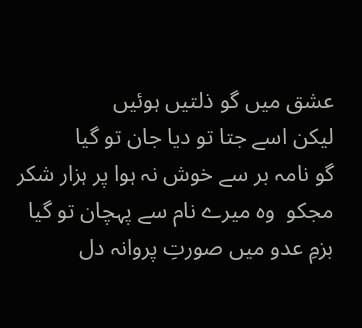عشق میں گو ذلتیں ہوئیں
لیکن اسے جتا تو دیا جان تو گیا
گو نامہ بر سے خوش نہ ہوا پر ہزار شکر
مجکو  وہ میرے نام سے پہچان تو گیا
بزمِ عدو میں صورتِ پروانہ دل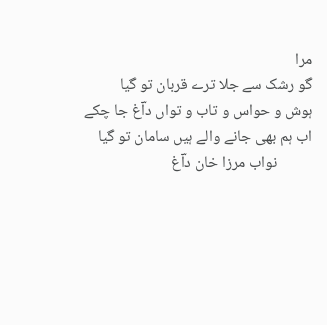مرا
گو رشک سے جلا ترے قربان تو گیا
ہوش و حواس و تاب و تواں داؔغ جا چکے
اب ہم بھی جانے والے ہیں سامان تو گیا
          نواب مرزا خان داؔغ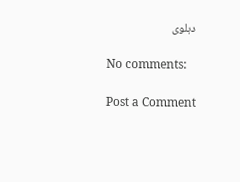دہلوی

No comments:

Post a Comment